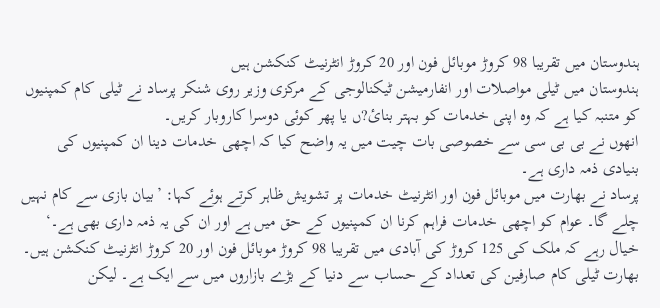ہندوستان میں تقریبا 98 کروڑ موبائل فون اور 20 کروڑ انٹرنیٹ کنکشن ہیں
ہندوستان میں ٹیلی مواصلات اور انفارمیشن ٹیکنالوجی کے مرکزی وزیر روی شنکر پرساد نے ٹیلی کام کمپنیوں کو متنبہ کیا ہے کہ وہ اپنی خدمات کو بہتر بنائ?ں یا پھر کوئی دوسرا کاروبار کریں۔
انھوں نے بی بی سی سے خصوصی بات چیت میں یہ واضح کیا کہ اچھی خدمات دینا ان کمپنیوں کی بنیادی ذمہ داری ہے۔
پرساد نے بھارت میں موبائل فون اور انٹرنیٹ خدمات پر تشویش ظاہر کرتے ہوئے کہا: ’بیان بازی سے کام نہیں چلے گا۔ عوام کو اچھی خدمات فراہم کرنا ان کمپنیوں کے حق میں ہے اور ان کی یہ ذمہ داری بھی ہے۔‘
خیال رہے کہ ملک کی 125 کروڑ کی آبادی میں تقریبا 98 کروڑ موبائل فون اور 20 کروڑ انٹرنیٹ کنکشن ہیں۔
بھارت ٹیلی کام صارفین کی تعداد کے حساب سے دنیا کے بڑے بازاروں میں سے ایک ہے۔ لیکن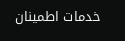خدمات اطمینان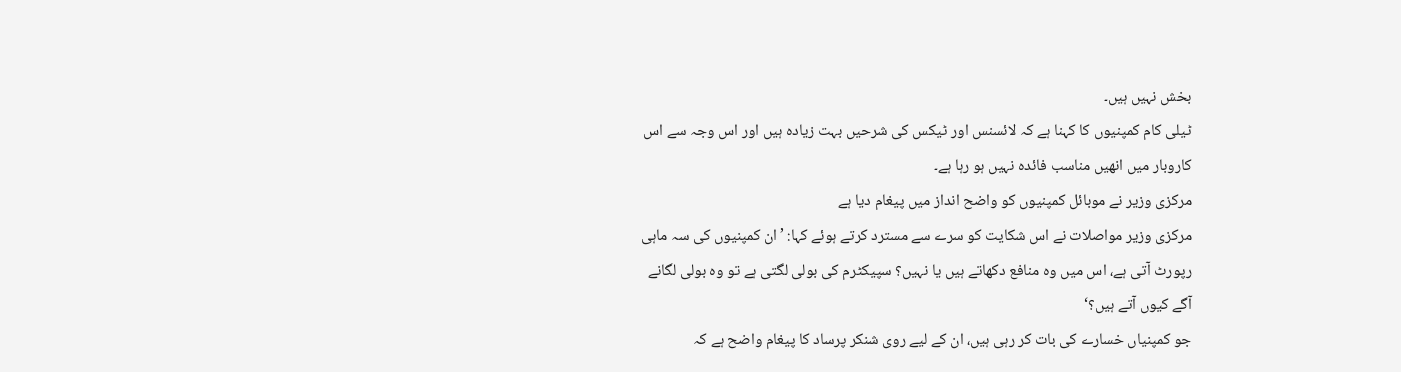بخش نہیں ہیں۔
ٹیلی کام کمپنیوں کا کہنا ہے کہ لائسنس اور ٹیکس کی شرحیں بہت زیادہ ہیں اور اس وجہ سے اس کاروبار میں انھیں مناسب فائدہ نہیں ہو رہا ہے۔
مرکزی وزیر نے موبائل کمپنیوں کو واضح انداز میں پیغام دیا ہے
مرکزی وزیر مواصلات نے اس شکایت کو سرے سے مسترد کرتے ہوئے کہا: ’ان کمپنیوں کی سہ ماہی رپورٹ آتی ہے، اس میں وہ منافع دکھاتے ہیں یا نہیں؟ سپیکٹرم کی بولی لگتی ہے تو وہ بولی لگانے آگے کیوں آتے ہیں؟‘
جو کمپنیاں خسارے کی بات کر رہی ہیں، ان کے لیے روی شنکر پرساد کا پیغام واضح ہے کہ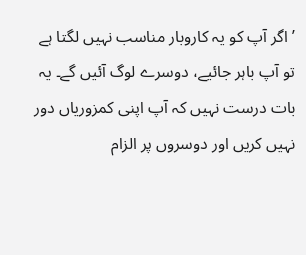’اگر آپ کو یہ کاروبار مناسب نہیں لگتا ہے تو آپ باہر جائیے، دوسرے لوگ آئیں گے۔ یہ بات درست نہیں کہ آپ اپنی کمزوریاں دور نہیں کریں اور دوسروں پر الزام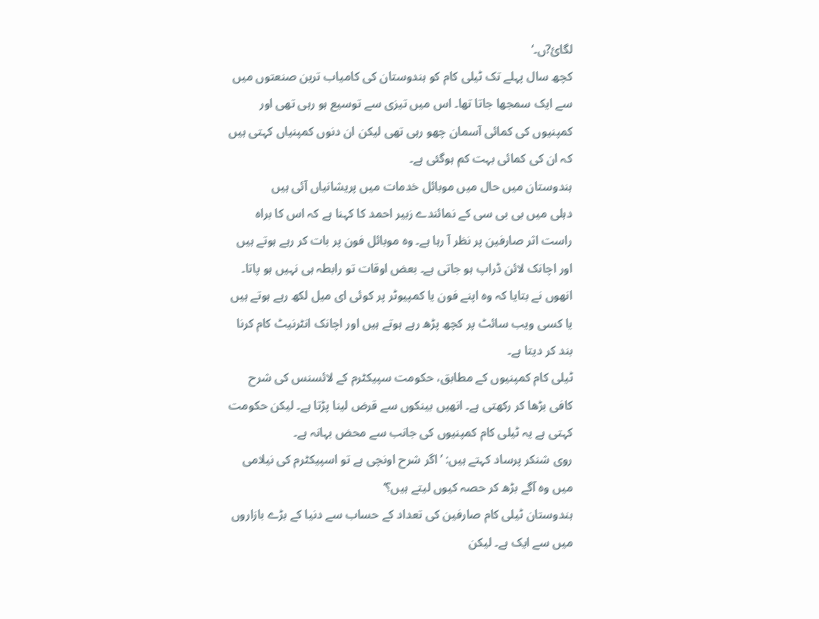لگائ?ں۔‘
کچھ سال پہلے تک ٹیلی کام کو ہندوستان کی کامیاب ترین صنعتوں میں سے ایک سمجھا جاتا تھا۔ اس میں تیزی سے توسیع ہو رہی تھی اور کمپنیوں کی کمائی آسمان چھو رہی تھی لیکن ان دنوں کمپنیاں کہتی ہیں کہ ان کی کمائی بہت کم ہوگئی ہے۔
ہندوستان میں حال میں موبائل خدمات میں پریشانیاں آئی ہیں
دہلی میں بی بی سی کے نمائندے زبیر احمد کا کہنا ہے کہ اس کا براہ راست اثر صارفین پر نظر آ رہا ہے۔ وہ موبائل فون پر بات کر رہے ہوتے ہیں اور اچانک لائن ڈراپ ہو جاتی ہے۔ بعض اوقات تو رابطہ ہی نہیں ہو پاتا۔
انھوں نے بتایا کہ وہ اپنے فون یا کمپیوٹر پر کوئی ای میل لکھ رہے ہوتے ہیں یا کسی ویب سائٹ پر کچھ پڑھ رہے ہوتے ہیں اور اچانک انٹرنیٹ کام کرنا بند کر دیتا ہے۔
ٹیلی کام کمپنیوں کے مطابق، حکومت سپیکٹرم کے لائسنس کی شرح کافی بڑھا کر رکھتی ہے۔ انھیں بینکوں سے قرض لینا پڑتا ہے۔ لیکن حکومت کہتی ہے یہ ٹیلی کام کمپنیوں کی جانب سے محض بہانہ ہے۔
روی شنکر پرساد کہتے ہیں: ’اگر شرح اونچی ہے تو اسپیکٹرم کی نیلامی میں وہ آگے بڑھ کر حصہ کیوں لیتے ہیں؟‘
ہندوستان ٹیلی کام صارفین کی تعداد کے حساب سے دنیا کے بڑے بازاروں میں سے ایک ہے۔ لیکن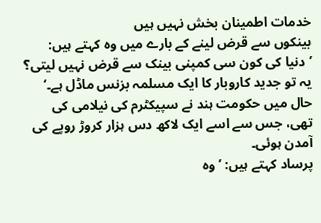خدمات اطمینان بخش نہیں ہیں
بینکوں سے قرض لینے کے بارے میں وہ کہتے ہیں: ’دنیا کی کون سی کمپنی بینک سے قرض نہیں لیتی؟ یہ تو جدید کاروبار کا ایک مسلمہ بزنس ماڈل ہے۔‘
حال میں حکومت ہند نے سپیکٹرم کی نیلامی کی تھی، جس سے اسے ایک لاکھ دس ہزار کروڑ روپے کی آمدن ہوئی۔
پرساد کہتے ہیں: ’وہ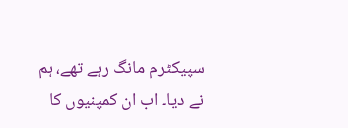سپیکٹرم مانگ رہے تھے، ہم نے دیا۔ اب ان کمپنیوں کا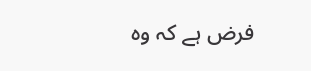فرض ہے کہ وہ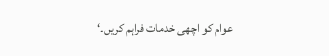عوام کو اچھی خدمات فراہم کریں۔‘